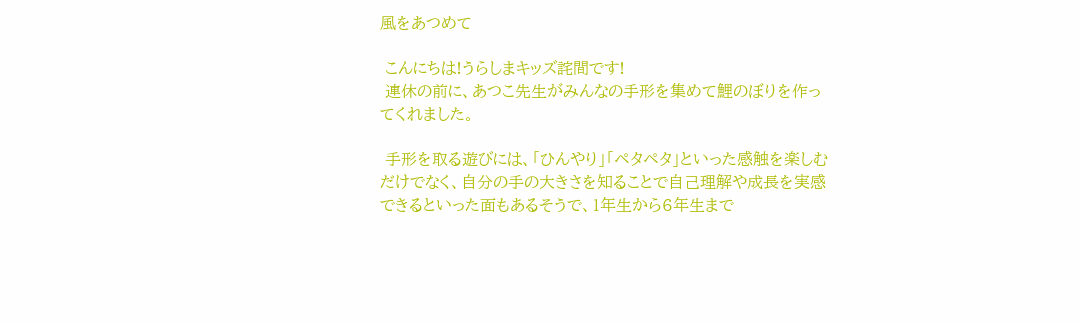風をあつめて

 こんにちは!うらしまキッズ詫間です!
 連休の前に、あつこ先生がみんなの手形を集めて鯉のぼりを作ってくれました。

 手形を取る遊びには、「ひんやり」「ペタペタ」といった感触を楽しむだけでなく、自分の手の大きさを知ることで自己理解や成長を実感できるといった面もあるそうで、1年生から6年生まで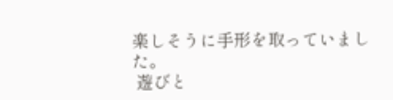楽しそうに手形を取っていました。
 遊びと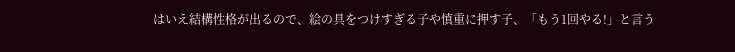はいえ結構性格が出るので、絵の具をつけすぎる子や慎重に押す子、「もう1回やる!」と言う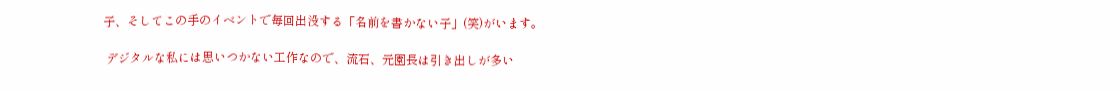子、そしてこの手のイベントで毎回出没する「名前を書かない子」(笑)がいます。

 デジタルな私には思いつかない工作なので、流石、元園長は引き出しが多い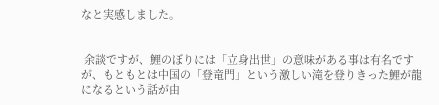なと実感しました。


 余談ですが、鯉のぼりには「立身出世」の意味がある事は有名ですが、もともとは中国の「登竜門」という激しい滝を登りきった鯉が龍になるという話が由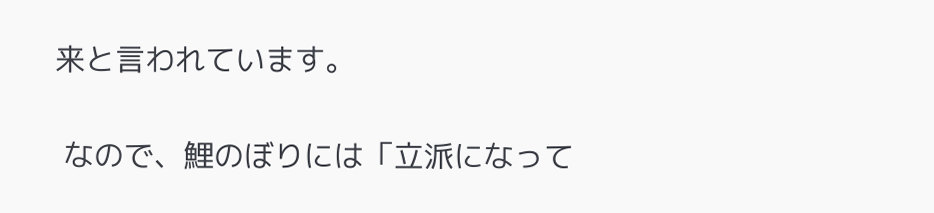来と言われています。

 なので、鯉のぼりには「立派になって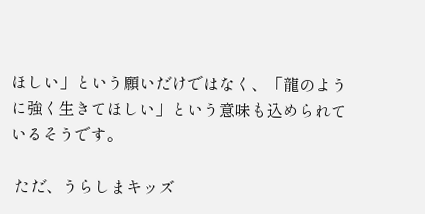ほしい」という願いだけではなく、「龍のように強く生きてほしい」という意味も込められているそうです。

 ただ、うらしまキッズ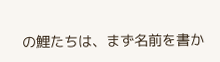の鯉たちは、まず名前を書か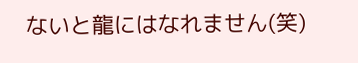ないと龍にはなれません(笑)